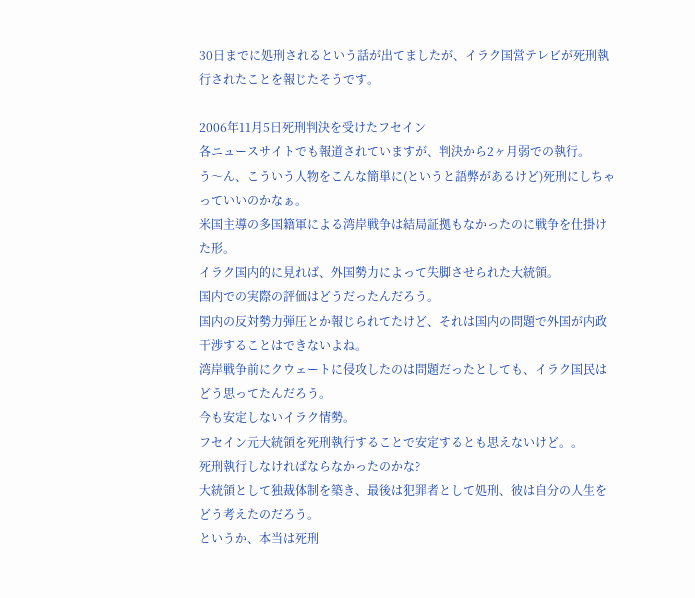30日までに処刑されるという話が出てましたが、イラク国営テレビが死刑執行されたことを報じたそうです。

2006年11月5日死刑判決を受けたフセイン
各ニュースサイトでも報道されていますが、判決から2ヶ月弱での執行。
う〜ん、こういう人物をこんな簡単に(というと語弊があるけど)死刑にしちゃっていいのかなぁ。
米国主導の多国籍軍による湾岸戦争は結局証拠もなかったのに戦争を仕掛けた形。
イラク国内的に見れば、外国勢力によって失脚させられた大統領。
国内での実際の評価はどうだったんだろう。
国内の反対勢力弾圧とか報じられてたけど、それは国内の問題で外国が内政干渉することはできないよね。
湾岸戦争前にクウェートに侵攻したのは問題だったとしても、イラク国民はどう思ってたんだろう。
今も安定しないイラク情勢。
フセイン元大統領を死刑執行することで安定するとも思えないけど。。
死刑執行しなければならなかったのかな?
大統領として独裁体制を築き、最後は犯罪者として処刑、彼は自分の人生をどう考えたのだろう。
というか、本当は死刑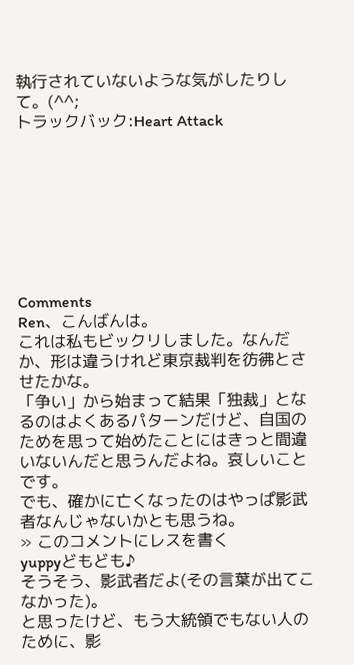執行されていないような気がしたりして。(^^;
トラックバック:Heart Attack








Comments
Ren、こんばんは。
これは私もビックリしました。なんだか、形は違うけれど東京裁判を彷彿とさせたかな。
「争い」から始まって結果「独裁」となるのはよくあるパターンだけど、自国のためを思って始めたことにはきっと間違いないんだと思うんだよね。哀しいことです。
でも、確かに亡くなったのはやっぱ影武者なんじゃないかとも思うね。
» このコメントにレスを書く
yuppyどもども♪
そうそう、影武者だよ(その言葉が出てこなかった)。
と思ったけど、もう大統領でもない人のために、影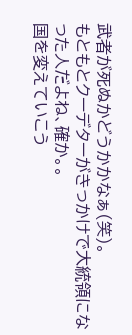武者が死ぬかどうかかなぁ(笑)。
もともとクーデターがきっかけで大統領になった人だよね、確か。。
国を変えていこう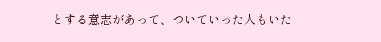とする意志があって、ついていった人もいた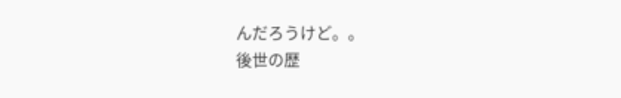んだろうけど。。
後世の歴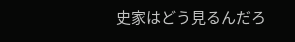史家はどう見るんだろ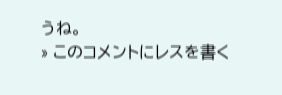うね。
» このコメントにレスを書く